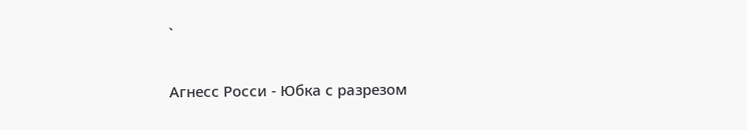`

Агнесс Росси - Юбка с разрезом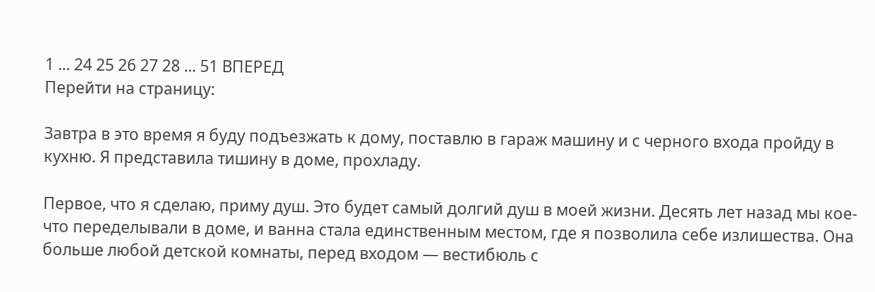1 ... 24 25 26 27 28 ... 51 ВПЕРЕД
Перейти на страницу:

Завтра в это время я буду подъезжать к дому, поставлю в гараж машину и с черного входа пройду в кухню. Я представила тишину в доме, прохладу.

Первое, что я сделаю, приму душ. Это будет самый долгий душ в моей жизни. Десять лет назад мы кое-что переделывали в доме, и ванна стала единственным местом, где я позволила себе излишества. Она больше любой детской комнаты, перед входом — вестибюль с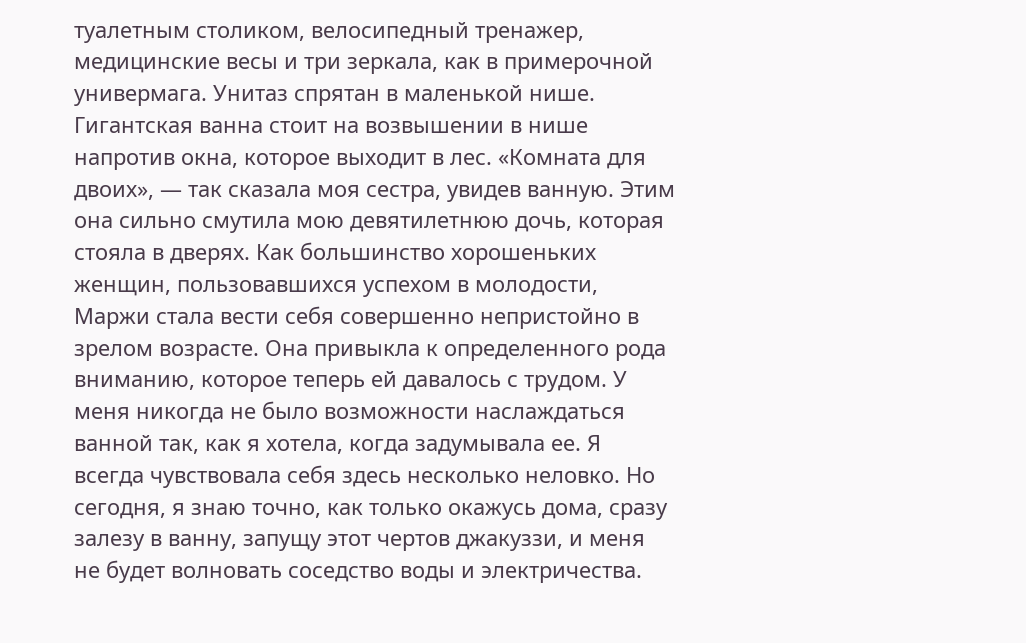туалетным столиком, велосипедный тренажер, медицинские весы и три зеркала, как в примерочной универмага. Унитаз спрятан в маленькой нише. Гигантская ванна стоит на возвышении в нише напротив окна, которое выходит в лес. «Комната для двоих», — так сказала моя сестра, увидев ванную. Этим она сильно смутила мою девятилетнюю дочь, которая стояла в дверях. Как большинство хорошеньких женщин, пользовавшихся успехом в молодости, Маржи стала вести себя совершенно непристойно в зрелом возрасте. Она привыкла к определенного рода вниманию, которое теперь ей давалось с трудом. У меня никогда не было возможности наслаждаться ванной так, как я хотела, когда задумывала ее. Я всегда чувствовала себя здесь несколько неловко. Но сегодня, я знаю точно, как только окажусь дома, сразу залезу в ванну, запущу этот чертов джакуззи, и меня не будет волновать соседство воды и электричества.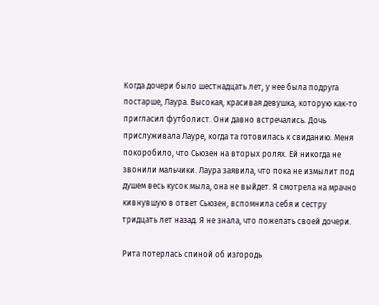Когда дочери было шестнадцать лет, у нее была подруга постарше, Лаура. Высокая, красивая девушка, которую как-то пригласил футболист. Они давно встречались. Дочь прислуживала Лауре, когда та готовилась к свиданию. Меня покоробило, что Сьюзен на вторых ролях. Ей никогда не звонили мальчики. Лаура заявила, что пока не измылит под душем весь кусок мыла, она не выйдет. Я смотрела на мрачно кивнувшую в ответ Сьюзен, вспомнила себя и сестру тридцать лет назад. Я не знала, что пожелать своей дочери.

Рита потерлась спиной об изгородь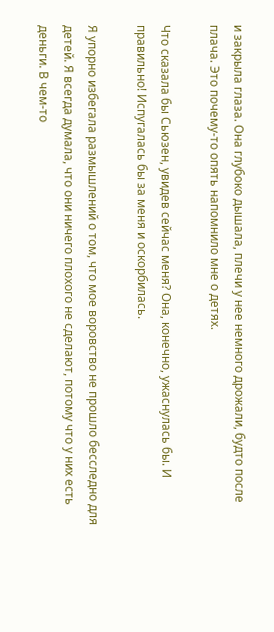и закрыла глаза. Она глубоко дышала, плечи у нее немного дрожали, будто после плача. Это почему-то опять напомнило мне о детях.

Что сказала бы Сьюзен, увидев сейчас меня? Она, конечно, ужаснулась бы. И правильно! Испугалась бы за меня и оскорбилась.

Я упорно избегала размышлений о том, что мое воровство не прошло бесследно для детей. Я всегда думала, что они ничего плохого не сделают, потому что у них есть деньги. В чем-то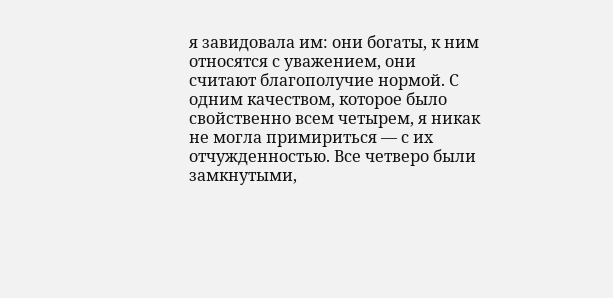я завидовала им: они богаты, к ним относятся с уважением, они считают благополучие нормой. С одним качеством, которое было свойственно всем четырем, я никак не могла примириться — с их отчужденностью. Все четверо были замкнутыми,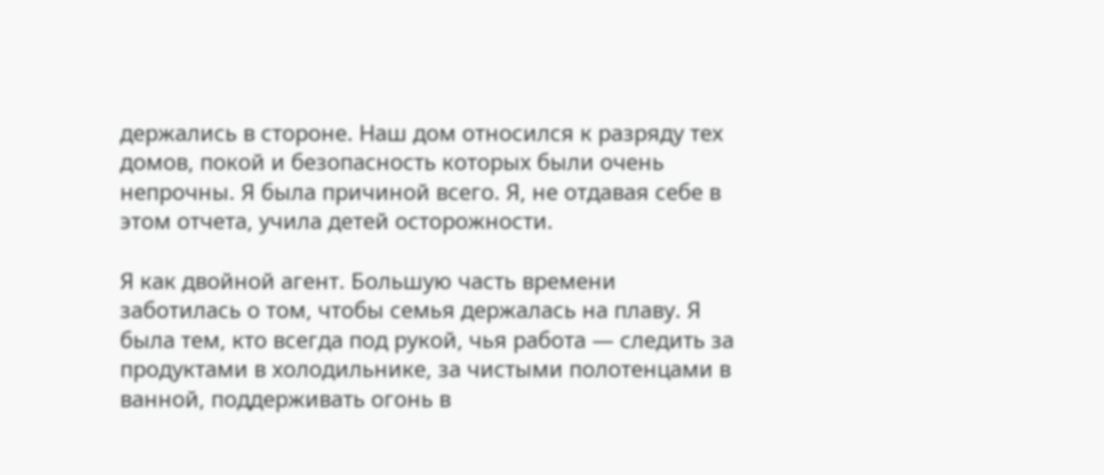держались в стороне. Наш дом относился к разряду тех домов, покой и безопасность которых были очень непрочны. Я была причиной всего. Я, не отдавая себе в этом отчета, учила детей осторожности.

Я как двойной агент. Большую часть времени заботилась о том, чтобы семья держалась на плаву. Я была тем, кто всегда под рукой, чья работа — следить за продуктами в холодильнике, за чистыми полотенцами в ванной, поддерживать огонь в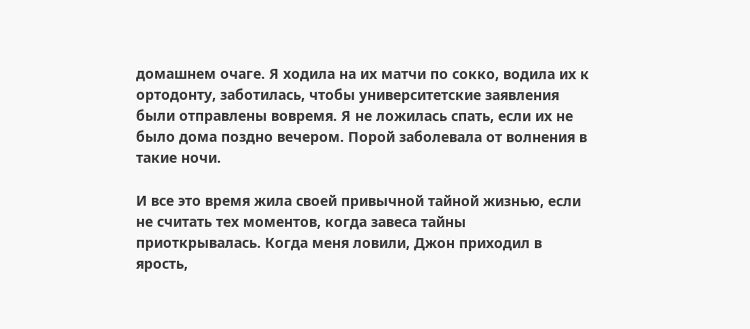домашнем очаге. Я ходила на их матчи по сокко, водила их к ортодонту, заботилась, чтобы университетские заявления были отправлены вовремя. Я не ложилась спать, если их не было дома поздно вечером. Порой заболевала от волнения в такие ночи.

И все это время жила своей привычной тайной жизнью, если не считать тех моментов, когда завеса тайны приоткрывалась. Когда меня ловили, Джон приходил в ярость,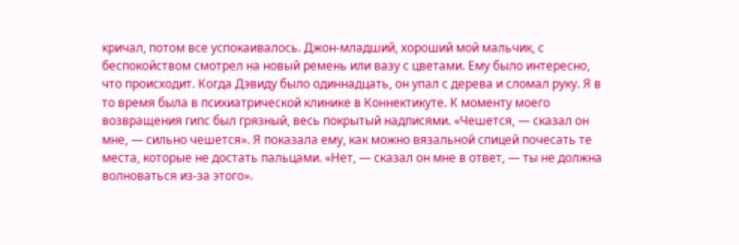кричал, потом все успокаивалось. Джон-младший, хороший мой мальчик, с беспокойством смотрел на новый ремень или вазу с цветами. Ему было интересно, что происходит. Когда Дэвиду было одиннадцать, он упал с дерева и сломал руку. Я в то время была в психиатрической клинике в Коннектикуте. К моменту моего возвращения гипс был грязный, весь покрытый надписями. «Чешется, — сказал он мне, — сильно чешется». Я показала ему, как можно вязальной спицей почесать те места, которые не достать пальцами. «Нет, — сказал он мне в ответ, — ты не должна волноваться из-за этого».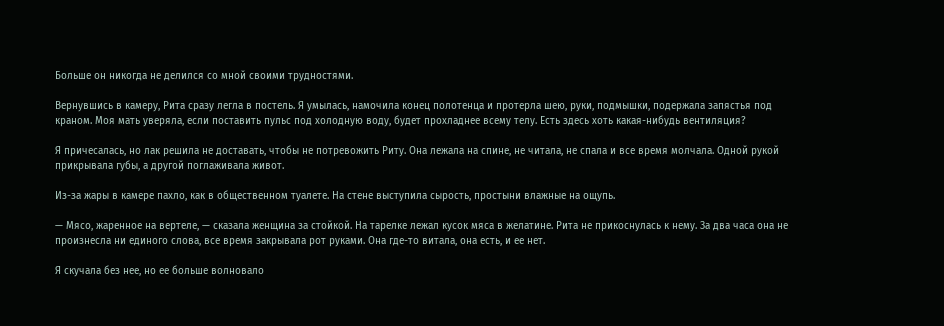Больше он никогда не делился со мной своими трудностями.

Вернувшись в камеру, Рита сразу легла в постель. Я умылась, намочила конец полотенца и протерла шею, руки, подмышки, подержала запястья под краном. Моя мать уверяла, если поставить пульс под холодную воду, будет прохладнее всему телу. Есть здесь хоть какая-нибудь вентиляция?

Я причесалась, но лак решила не доставать, чтобы не потревожить Риту. Она лежала на спине, не читала, не спала и все время молчала. Одной рукой прикрывала губы, а другой поглаживала живот.

Из-за жары в камере пахло, как в общественном туалете. На стене выступила сырость, простыни влажные на ощупь.

— Мясо, жаренное на вертеле, — сказала женщина за стойкой. На тарелке лежал кусок мяса в желатине. Рита не прикоснулась к нему. За два часа она не произнесла ни единого слова, все время закрывала рот руками. Она где-то витала, она есть, и ее нет.

Я скучала без нее, но ее больше волновало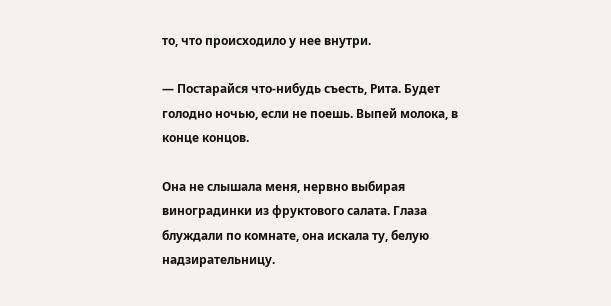то, что происходило у нее внутри.

— Постарайся что-нибудь съесть, Рита. Будет голодно ночью, если не поешь. Выпей молока, в конце концов.

Она не слышала меня, нервно выбирая виноградинки из фруктового салата. Глаза блуждали по комнате, она искала ту, белую надзирательницу.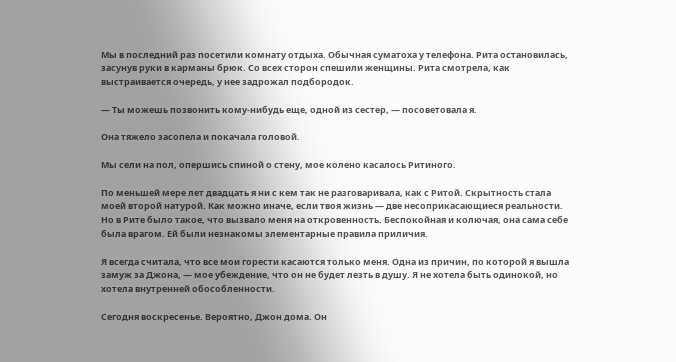Мы в последний раз посетили комнату отдыха. Обычная суматоха у телефона. Рита остановилась, засунув руки в карманы брюк. Со всех сторон спешили женщины. Рита смотрела, как выстраивается очередь, у нее задрожал подбородок.

— Ты можешь позвонить кому-нибудь еще, одной из сестер, — посоветовала я.

Она тяжело засопела и покачала головой.

Мы сели на пол, опершись спиной о стену, мое колено касалось Ритиного.

По меньшей мере лет двадцать я ни с кем так не разговаривала, как с Ритой. Скрытность стала моей второй натурой. Как можно иначе, если твоя жизнь — две несоприкасающиеся реальности. Но в Рите было такое, что вызвало меня на откровенность. Беспокойная и колючая, она сама себе была врагом. Ей были незнакомы элементарные правила приличия.

Я всегда считала, что все мои горести касаются только меня. Одна из причин, по которой я вышла замуж за Джона, — мое убеждение, что он не будет лезть в душу. Я не хотела быть одинокой, но хотела внутренней обособленности.

Сегодня воскресенье. Вероятно, Джон дома. Он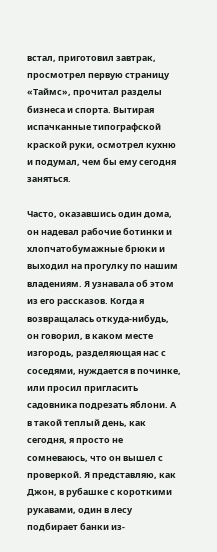встал, приготовил завтрак, просмотрел первую страницу «Таймс», прочитал разделы бизнеса и спорта. Вытирая испачканные типографской краской руки, осмотрел кухню и подумал, чем бы ему сегодня заняться.

Часто, оказавшись один дома, он надевал рабочие ботинки и хлопчатобумажные брюки и выходил на прогулку по нашим владениям. Я узнавала об этом из его рассказов. Когда я возвращалась откуда-нибудь, он говорил, в каком месте изгородь, разделяющая нас с соседями, нуждается в починке, или просил пригласить садовника подрезать яблони. А в такой теплый день, как сегодня, я просто не сомневаюсь, что он вышел с проверкой. Я представляю, как Джон, в рубашке с короткими рукавами, один в лесу подбирает банки из-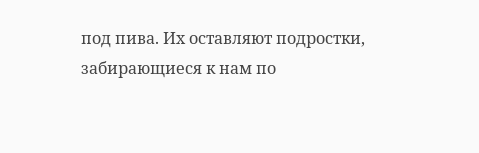под пива. Их оставляют подростки, забирающиеся к нам по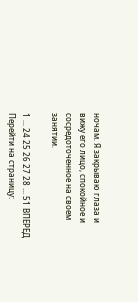ночам. Я закрываю глаза и вижу его лицо, спокойное и сосредоточенное на своем занятии.

1 ... 24 25 26 27 28 ... 51 ВПЕРЕД
Перейти на страницу: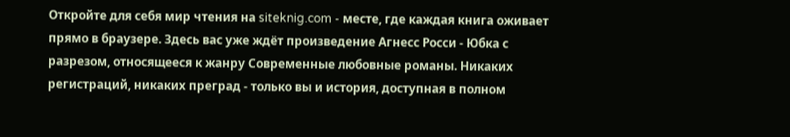Откройте для себя мир чтения на siteknig.com - месте, где каждая книга оживает прямо в браузере. Здесь вас уже ждёт произведение Агнесс Росси - Юбка с разрезом, относящееся к жанру Современные любовные романы. Никаких регистраций, никаких преград - только вы и история, доступная в полном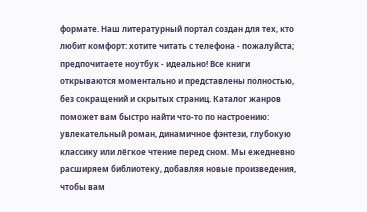формате. Наш литературный портал создан для тех, кто любит комфорт: хотите читать с телефона - пожалуйста; предпочитаете ноутбук - идеально! Все книги открываются моментально и представлены полностью, без сокращений и скрытых страниц. Каталог жанров поможет вам быстро найти что-то по настроению: увлекательный роман, динамичное фэнтези, глубокую классику или лёгкое чтение перед сном. Мы ежедневно расширяем библиотеку, добавляя новые произведения, чтобы вам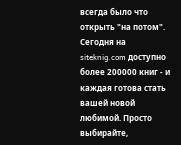всегда было что открыть "на потом". Сегодня на siteknig.com доступно более 200000 книг - и каждая готова стать вашей новой любимой. Просто выбирайте,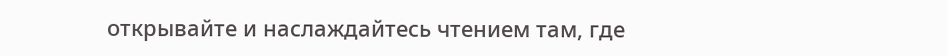открывайте и наслаждайтесь чтением там, где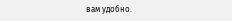вам удобно.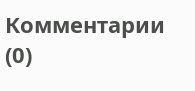Комментарии (0)